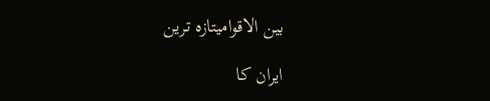بین الاقوامیتازہ ترین

ایران کا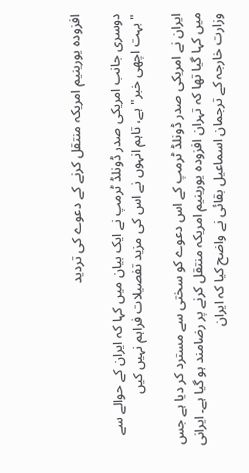افزودہ یورینیم امریکہ منتقل کرنے کے دعوے کی تردید

دوسری جانب امریکی صدر ڈونلڈ ٹرمپ نے ایک بیان میں کہا کہ ایران کے حوالے سے "بہت اچھی خبر" ہے، تاہم انہوں نے اس کی مزید تفصیلات فراہم نہیں کیں

ایران نے امریکی صدر ڈونلڈ ٹرمپ کے اس دعوے کو سختی سے مسترد کر دیا ہے جس میں کہا گیا تھا کہ تہران افزودہ یورینیم امریکہ منتقل کرنے پر رضامند ہو گیا ہے۔ ایرانی وزارت خارجہ کے ترجمان اسماعیل بقائی نے واضح کیا کہ ایران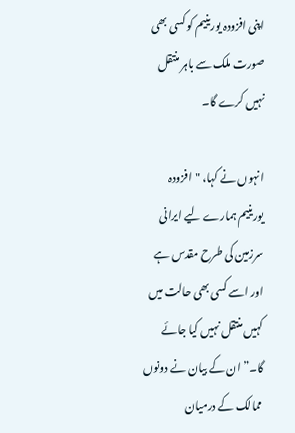اپنی افزودہ یورینیم کو کسی بھی صورت ملک سے باہر منتقل نہیں کرے گا۔

انہوں نے کہا، "افزودہ یورینیم ہمارے لیے ایرانی سرزمین کی طرح مقدس ہے اور اسے کسی بھی حالت میں کہیں منتقل نہیں کیا جائے گا۔” ان کے بیان نے دونوں ممالک کے درمیان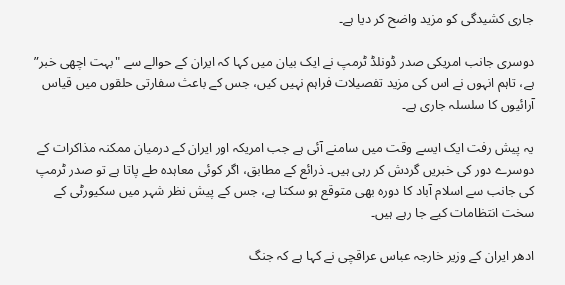جاری کشیدگی کو مزید واضح کر دیا ہے۔

دوسری جانب امریکی صدر ڈونلڈ ٹرمپ نے ایک بیان میں کہا کہ ایران کے حوالے سے "بہت اچھی خبر” ہے، تاہم انہوں نے اس کی مزید تفصیلات فراہم نہیں کیں، جس کے باعث سفارتی حلقوں میں قیاس آرائیوں کا سلسلہ جاری ہے۔

یہ پیش رفت ایک ایسے وقت میں سامنے آئی ہے جب امریکہ اور ایران کے درمیان ممکنہ مذاکرات کے دوسرے دور کی خبریں گردش کر رہی ہیں۔ ذرائع کے مطابق، اگر کوئی معاہدہ طے پاتا ہے تو صدر ٹرمپ کی جانب سے اسلام آباد کا دورہ بھی متوقع ہو سکتا ہے، جس کے پیش نظر شہر میں سکیورٹی کے سخت انتظامات کیے جا رہے ہیں۔

ادھر ایران کے وزیر خارجہ عباس عراقچی نے کہا ہے کہ جنگ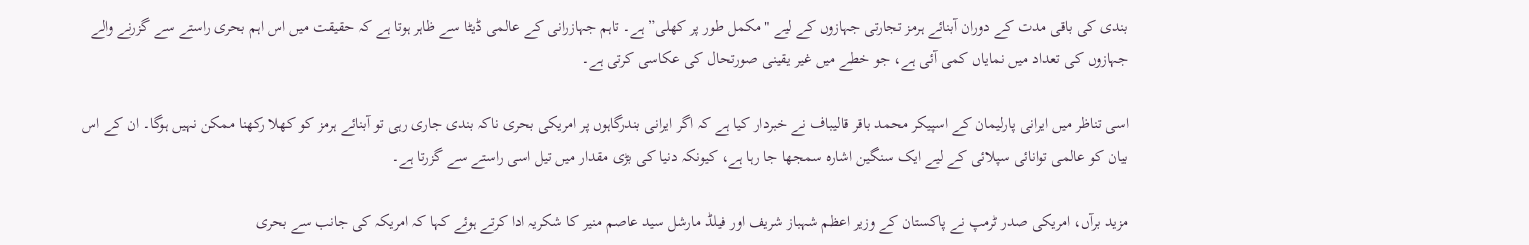بندی کی باقی مدت کے دوران آبنائے ہرمز تجارتی جہازوں کے لیے "مکمل طور پر کھلی” ہے۔ تاہم جہازرانی کے عالمی ڈیٹا سے ظاہر ہوتا ہے کہ حقیقت میں اس اہم بحری راستے سے گزرنے والے جہازوں کی تعداد میں نمایاں کمی آئی ہے، جو خطے میں غیر یقینی صورتحال کی عکاسی کرتی ہے۔

اسی تناظر میں ایرانی پارلیمان کے اسپیکر محمد باقر قالیباف نے خبردار کیا ہے کہ اگر ایرانی بندرگاہوں پر امریکی بحری ناکہ بندی جاری رہی تو آبنائے ہرمز کو کھلا رکھنا ممکن نہیں ہوگا۔ ان کے اس بیان کو عالمی توانائی سپلائی کے لیے ایک سنگین اشارہ سمجھا جا رہا ہے، کیونکہ دنیا کی بڑی مقدار میں تیل اسی راستے سے گزرتا ہے۔

مزید برآں، امریکی صدر ٹرمپ نے پاکستان کے وزیر اعظم شہباز شریف اور فیلڈ مارشل سید عاصم منیر کا شکریہ ادا کرتے ہوئے کہا کہ امریکہ کی جانب سے بحری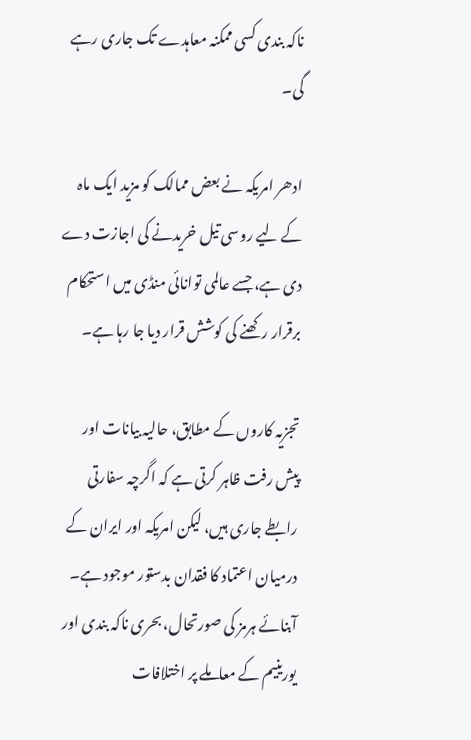ناکہ بندی کسی ممکنہ معاہدے تک جاری رہے گی۔

ادھر امریکہ نے بعض ممالک کو مزید ایک ماہ کے لیے روسی تیل خریدنے کی اجازت دے دی ہے، جسے عالمی توانائی منڈی میں استحکام برقرار رکھنے کی کوشش قرار دیا جا رہا ہے۔

تجزیہ کاروں کے مطابق، حالیہ بیانات اور پیش رفت ظاہر کرتی ہے کہ اگرچہ سفارتی رابطے جاری ہیں، لیکن امریکہ اور ایران کے درمیان اعتماد کا فقدان بدستور موجود ہے۔ آبنائے ہرمز کی صورتحال، بحری ناکہ بندی اور یورینیم کے معاملے پر اختلافات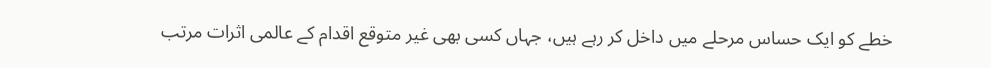خطے کو ایک حساس مرحلے میں داخل کر رہے ہیں، جہاں کسی بھی غیر متوقع اقدام کے عالمی اثرات مرتب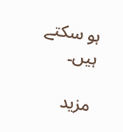ہو سکتے ہیں۔

مزید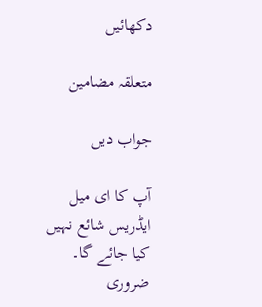دکھائیں

متعلقہ مضامین

جواب دیں

آپ کا ای میل ایڈریس شائع نہیں کیا جائے گا۔ ضروری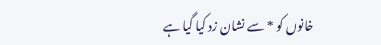خانوں کو * سے نشان زد کیا گیا ہے